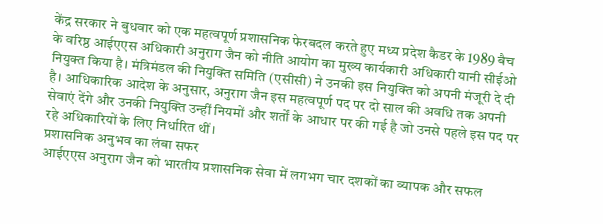केंद्र सरकार ने बुधवार को एक महत्वपूर्ण प्रशासनिक फेरबदल करते हुए मध्य प्रदेश कैडर के 1989 बैच के वरिष्ठ आईएएस अधिकारी अनुराग जैन को नीति आयोग का मुख्य कार्यकारी अधिकारी यानी सीईओ नियुक्त किया है। मंत्रिमंडल की नियुक्ति समिति (एसीसी) ने उनकी इस नियुक्ति को अपनी मंजूरी दे दी है। आधिकारिक आदेश के अनुसार, अनुराग जैन इस महत्वपूर्ण पद पर दो साल की अवधि तक अपनी सेवाएं देंगे और उनकी नियुक्ति उन्हीं नियमों और शर्तों के आधार पर की गई है जो उनसे पहले इस पद पर रहे अधिकारियों के लिए निर्धारित थीं।
प्रशासनिक अनुभव का लंबा सफर
आईएएस अनुराग जैन को भारतीय प्रशासनिक सेवा में लगभग चार दशकों का व्यापक और सफल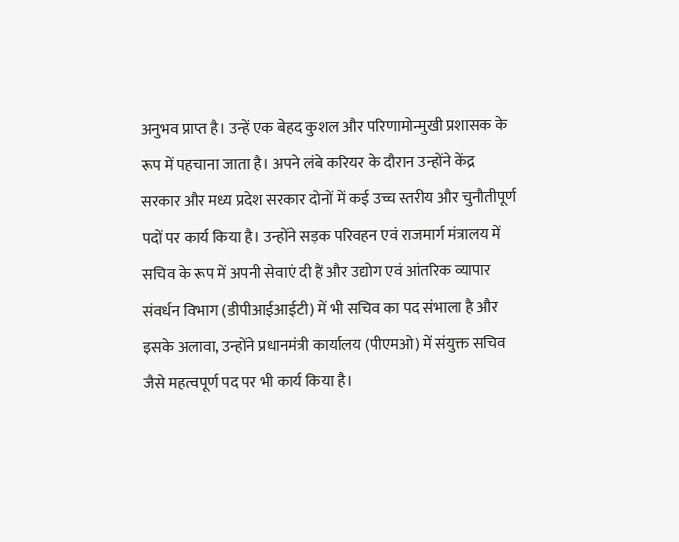अनुभव प्राप्त है। उन्हें एक बेहद कुशल और परिणामोन्मुखी प्रशासक के रूप में पहचाना जाता है। अपने लंबे करियर के दौरान उन्होंने केंद्र सरकार और मध्य प्रदेश सरकार दोनों में कई उच्च स्तरीय और चुनौतीपूर्ण पदों पर कार्य किया है। उन्होंने सड़क परिवहन एवं राजमार्ग मंत्रालय में सचिव के रूप में अपनी सेवाएं दी हैं और उद्योग एवं आंतरिक व्यापार संवर्धन विभाग (डीपीआईआईटी) में भी सचिव का पद संभाला है और इसके अलावा, उन्होंने प्रधानमंत्री कार्यालय (पीएमओ) में संयुक्त सचिव जैसे महत्वपूर्ण पद पर भी कार्य किया है।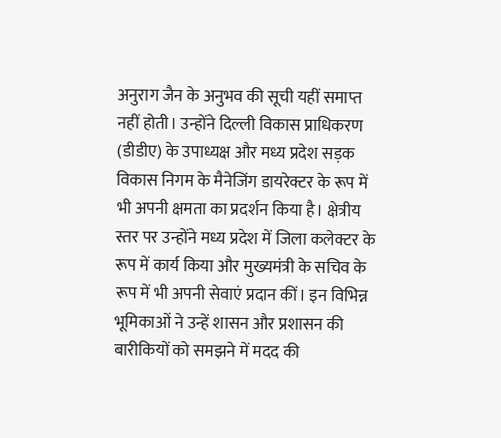अनुराग जैन के अनुभव की सूची यहीं समाप्त नहीं होती। उन्होंने दिल्ली विकास प्राधिकरण (डीडीए) के उपाध्यक्ष और मध्य प्रदेश सड़क विकास निगम के मैनेजिंग डायरेक्टर के रूप में भी अपनी क्षमता का प्रदर्शन किया है। क्षेत्रीय स्तर पर उन्होंने मध्य प्रदेश में जिला कलेक्टर के रूप में कार्य किया और मुख्यमंत्री के सचिव के रूप में भी अपनी सेवाएं प्रदान कीं। इन विभिन्न भूमिकाओं ने उन्हें शासन और प्रशासन की बारीकियों को समझने में मदद की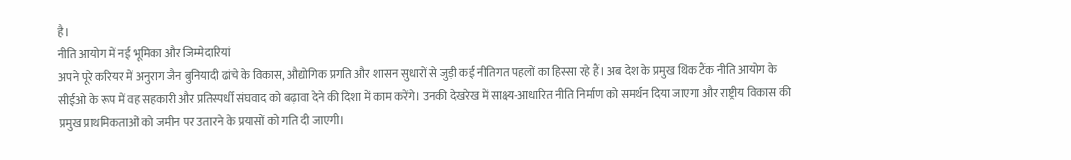है।
नीति आयोग में नई भूमिका और जिम्मेदारियां
अपने पूरे करियर में अनुराग जैन बुनियादी ढांचे के विकास, औद्योगिक प्रगति और शासन सुधारों से जुड़ी कई नीतिगत पहलों का हिस्सा रहे हैं। अब देश के प्रमुख थिंक टैंक नीति आयोग के सीईओ के रूप में वह सहकारी और प्रतिस्पर्धी संघवाद को बढ़ावा देने की दिशा में काम करेंगे। उनकी देखरेख में साक्ष्य-आधारित नीति निर्माण को समर्थन दिया जाएगा और राष्ट्रीय विकास की प्रमुख प्राथमिकताओं को जमीन पर उतारने के प्रयासों को गति दी जाएगी।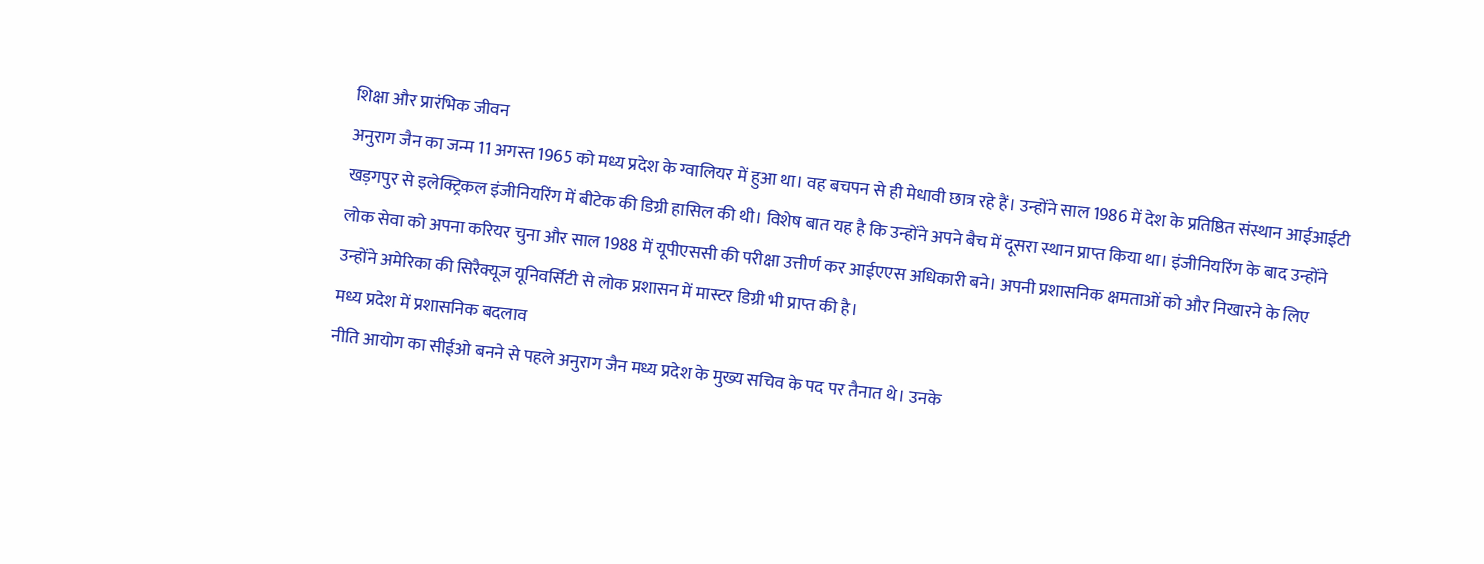शिक्षा और प्रारंभिक जीवन
अनुराग जैन का जन्म 11 अगस्त 1965 को मध्य प्रदेश के ग्वालियर में हुआ था। वह बचपन से ही मेधावी छात्र रहे हैं। उन्होंने साल 1986 में देश के प्रतिष्ठित संस्थान आईआईटी खड़गपुर से इलेक्ट्रिकल इंजीनियरिंग में बीटेक की डिग्री हासिल की थी। विशेष बात यह है कि उन्होंने अपने बैच में दूसरा स्थान प्राप्त किया था। इंजीनियरिंग के बाद उन्होंने लोक सेवा को अपना करियर चुना और साल 1988 में यूपीएससी की परीक्षा उत्तीर्ण कर आईएएस अधिकारी बने। अपनी प्रशासनिक क्षमताओं को और निखारने के लिए उन्होंने अमेरिका की सिरैक्यूज यूनिवर्सिटी से लोक प्रशासन में मास्टर डिग्री भी प्राप्त की है।
मध्य प्रदेश में प्रशासनिक बदलाव
नीति आयोग का सीईओ बनने से पहले अनुराग जैन मध्य प्रदेश के मुख्य सचिव के पद पर तैनात थे। उनके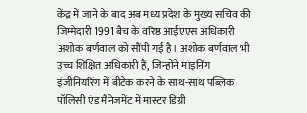केंद्र में जाने के बाद अब मध्य प्रदेश के मुख्य सचिव की जिम्मेदारी 1991 बैच के वरिष्ठ आईएएस अधिकारी अशोक बर्णवाल को सौंपी गई है। अशोक बर्णवाल भी उच्च शिक्षित अधिकारी हैं, जिन्होंने माइनिंग इंजीनियरिंग में बीटेक करने के साथ-साथ पब्लिक पॉलिसी एंड मैनेजमेंट में मास्टर डिग्री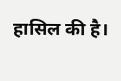हासिल की है।